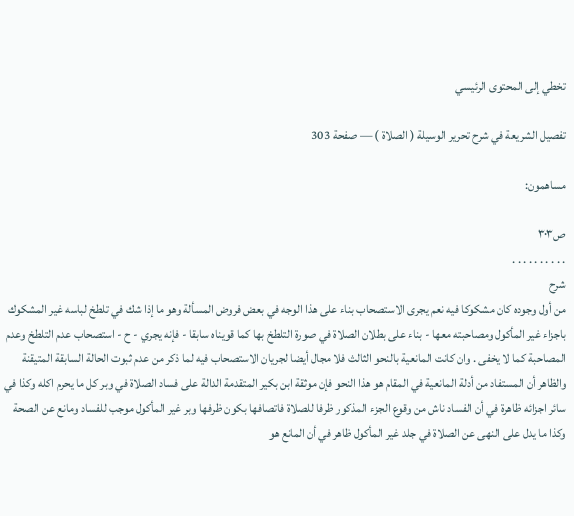تخطي إلى المحتوى الرئيسي

تفصيل الشريعة في شرح تحرير الوسيلة ( الصلاة ) — صفحة 303

مساهمون:

ص٣٠٣
. . . . . . . . . .
شرح
من أول وجوده كان مشكوكا فيه نعم يجرى الاستصحاب بناء على هذا الوجه في بعض فروض المسألة وهو ما إذا شك في تلطخ لباسه غير المشكوك باجزاء غير المأكول ومصاحبته معها - بناء على بطلان الصلاة في صورة التلطخ بها كما قويناه سابقا - فإنه يجري - ح - استصحاب عدم التلطخ وعدم المصاحبة كما لا يخفى . وان كانت المانعية بالنحو الثالث فلا مجال أيضا لجريان الاستصحاب فيه لما ذكر من عدم ثبوت الحالة السابقة المتيقنة والظاهر أن المستفاد من أدلة المانعية في المقام هو هذا النحو فإن موثقة ابن بكير المتقدمة الدالة على فساد الصلاة في وبر كل ما يحرم اكله وكذا في سائر اجزائه ظاهرة في أن الفساد ناش من وقوع الجزء المذكور ظرفا للصلاة فاتصافها بكون ظرفها وبر غير المأكول موجب للفساد ومانع عن الصحة وكذا ما يدل على النهى عن الصلاة في جلد غير المأكول ظاهر في أن المانع هو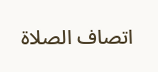اتصاف الصلاة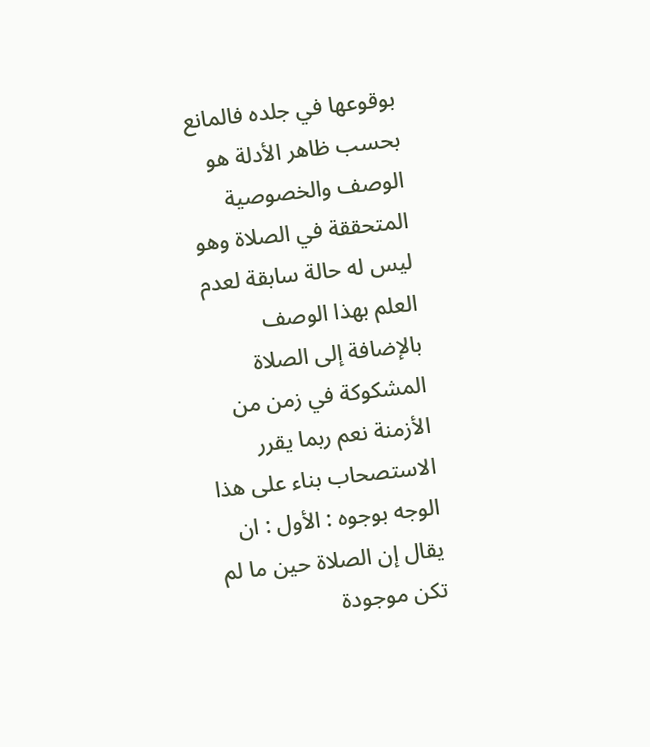بوقوعها في جلده فالمانع بحسب ظاهر الأدلة هو الوصف والخصوصية المتحققة في الصلاة وهو ليس له حالة سابقة لعدم العلم بهذا الوصف بالإضافة إلى الصلاة المشكوكة في زمن من الأزمنة نعم ربما يقرر الاستصحاب بناء على هذا الوجه بوجوه : الأول : ان يقال إن الصلاة حين ما لم تكن موجودة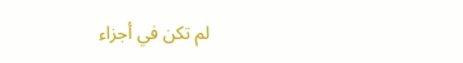لم تكن في أجزاء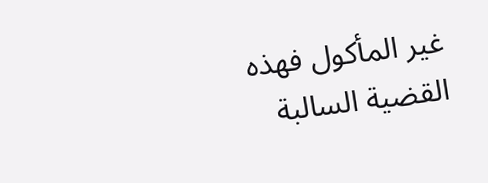غير المأكول فهذه القضية السالبة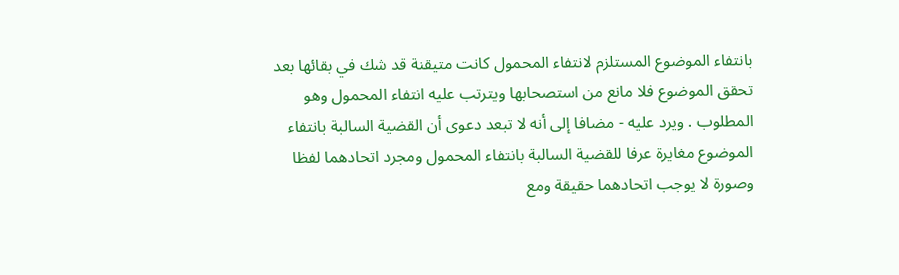بانتفاء الموضوع المستلزم لانتفاء المحمول كانت متيقنة قد شك في بقائها بعد تحقق الموضوع فلا مانع من استصحابها ويترتب عليه انتفاء المحمول وهو المطلوب . ويرد عليه - مضافا إلى أنه لا تبعد دعوى أن القضية السالبة بانتفاء الموضوع مغايرة عرفا للقضية السالبة بانتفاء المحمول ومجرد اتحادهما لفظا وصورة لا يوجب اتحادهما حقيقة ومع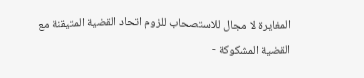المغايرة لا مجال للاستصحاب للزوم اتحاد القضية المتيقنة مع القضية المشكوكة -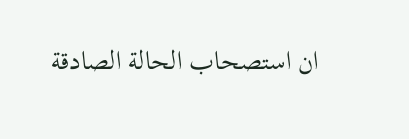ان استصحاب الحالة الصادقة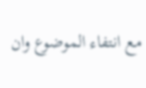مع انتفاء الموضوع وان